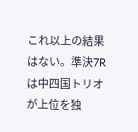これ以上の結果はない。準決7Rは中四国トリオが上位を独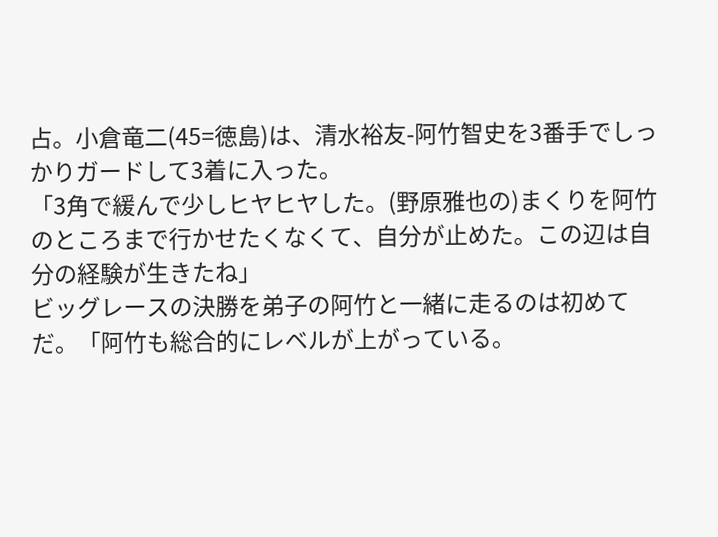占。小倉竜二(45=徳島)は、清水裕友-阿竹智史を3番手でしっかりガードして3着に入った。
「3角で緩んで少しヒヤヒヤした。(野原雅也の)まくりを阿竹のところまで行かせたくなくて、自分が止めた。この辺は自分の経験が生きたね」
ビッグレースの決勝を弟子の阿竹と一緒に走るのは初めてだ。「阿竹も総合的にレベルが上がっている。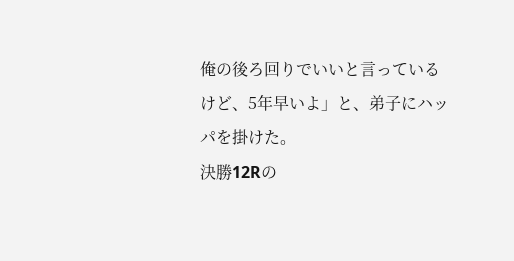俺の後ろ回りでいいと言っているけど、5年早いよ」と、弟子にハッパを掛けた。
決勝12Rの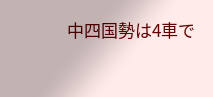中四国勢は4車で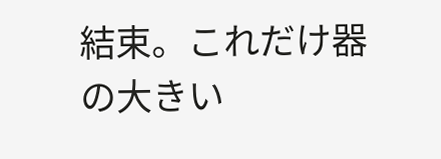結束。これだけ器の大きい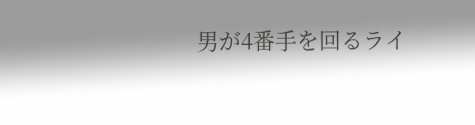男が4番手を回るライ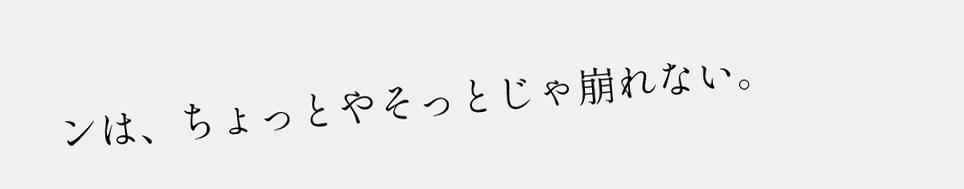ンは、ちょっとやそっとじゃ崩れない。